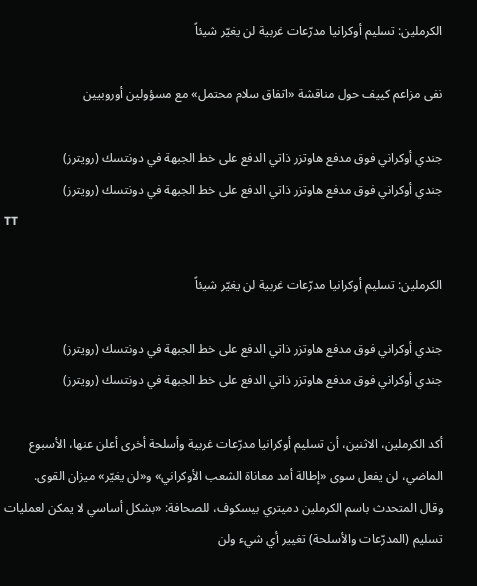الكرملين: تسليم أوكرانيا مدرّعات غربية لن يغيّر شيئاً

نفى مزاعم كييف حول مناقشة «اتفاق سلام محتمل» مع مسؤولين أوروبيين

جندي أوكراني فوق مدفع هاوتزر ذاتي الدفع على خط الجبهة في دونتسك (رويترز)
جندي أوكراني فوق مدفع هاوتزر ذاتي الدفع على خط الجبهة في دونتسك (رويترز)
TT

الكرملين: تسليم أوكرانيا مدرّعات غربية لن يغيّر شيئاً

جندي أوكراني فوق مدفع هاوتزر ذاتي الدفع على خط الجبهة في دونتسك (رويترز)
جندي أوكراني فوق مدفع هاوتزر ذاتي الدفع على خط الجبهة في دونتسك (رويترز)

أكد الكرملين، الاثنين، أن تسليم أوكرانيا مدرّعات غربية وأسلحة أخرى أعلن عنها، الأسبوع الماضي، لن يفعل سوى «إطالة أمد معاناة الشعب الأوكراني» و«لن يغيّر» ميزان القوى.
وقال المتحدث باسم الكرملين دميتري بيسكوف، للصحافة: «بشكل أساسي لا يمكن لعمليات تسليم (المدرّعات والأسلحة) تغيير أي شيء ولن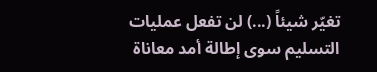تغيّر شيئاً (...) لن تفعل عمليات التسليم سوى إطالة أمد معاناة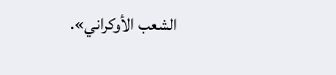الشعب الأوكراني».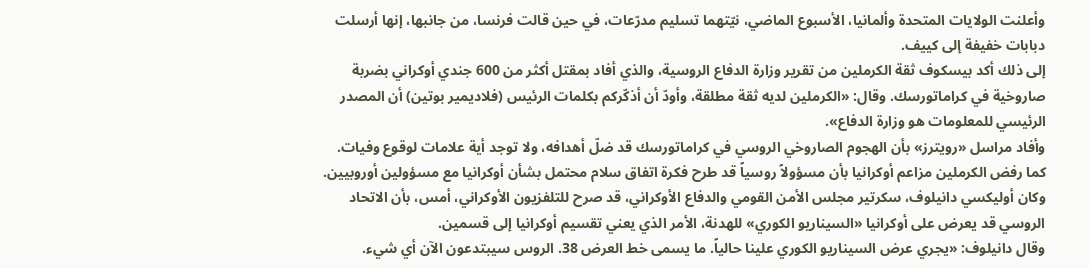وأعلنت الولايات المتحدة وألمانيا، الأسبوع الماضي، نيّتهما تسليم مدرّعات، في حين قالت فرنسا، من جانبها، إنها أرسلت دبابات خفيفة إلى كييف.
إلى ذلك أكد بيسكوف ثقة الكرملين من تقرير وزارة الدفاع الروسية، والذي أفاد بمقتل أكثر من 600 جندي أوكراني بضربة صاروخية في كراماتورسك. وقال: «الكرملين لديه ثقة مطلقة، وأودّ أن أذكّركم بكلمات الرئيس (فلاديمير بوتين) أن المصدر الرئيسي للمعلومات هو وزارة الدفاع».
وأفاد مراسل «رويترز» بأن الهجوم الصاروخي الروسي في كراماتورسك قد ضلّ أهدافه، ولا توجد أية علامات لوقوع وفيات.
كما رفض الكرملين مزاعم أوكرانيا بأن مسؤولاً روسياً قد طرح فكرة اتفاق سلام محتمل بشأن أوكرانيا مع مسؤولين أوروبيين.
وكان أوليكسي دانيلوف، سكرتير مجلس الأمن القومي والدفاع الأوكراني، قد صرح للتلفزيون الأوكراني، أمس، بأن الاتحاد الروسي قد يعرض على أوكرانيا «السيناريو الكوري» للهدنة، الأمر الذي يعني تقسيم أوكرانيا إلى قسمين.
وقال دانيلوف: «يجري عرض السيناريو الكوري علينا حالياً. ما يسمى خط العرض 38. الروس سيبتدعون الآن أي شيء.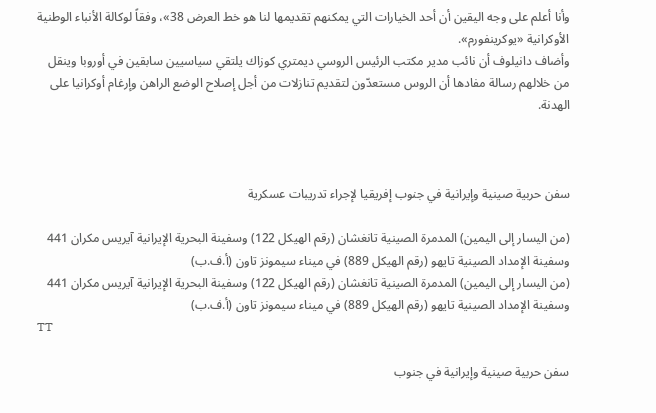وأنا أعلم على وجه اليقين أن أحد الخيارات التي يمكنهم تقديمها لنا هو خط العرض 38»، وفقاً لوكالة الأنباء الوطنية الأوكرانية «يوكرينفورم».
وأضاف دانيلوف أن نائب مدير مكتب الرئيس الروسي ديمتري كوزاك يلتقي سياسيين سابقين في أوروبا وينقل من خلالهم رسالة مفادها أن الروس مستعدّون لتقديم تنازلات من أجل إصلاح الوضع الراهن وإرغام أوكرانيا على الهدنة.



سفن حربية صينية وإيرانية في جنوب إفريقيا لإجراء تدريبات عسكرية

(من اليسار إلى اليمين) المدمرة الصينية تانغشان (رقم الهيكل 122) وسفينة البحرية الإيرانية آيريس مكران 441 وسفينة الإمداد الصينية تايهو (رقم الهيكل 889) في ميناء سيمونز تاون (أ.ف.ب)
(من اليسار إلى اليمين) المدمرة الصينية تانغشان (رقم الهيكل 122) وسفينة البحرية الإيرانية آيريس مكران 441 وسفينة الإمداد الصينية تايهو (رقم الهيكل 889) في ميناء سيمونز تاون (أ.ف.ب)
TT

سفن حربية صينية وإيرانية في جنوب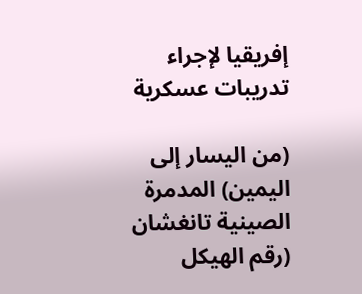إفريقيا لإجراء تدريبات عسكرية

(من اليسار إلى اليمين) المدمرة الصينية تانغشان (رقم الهيكل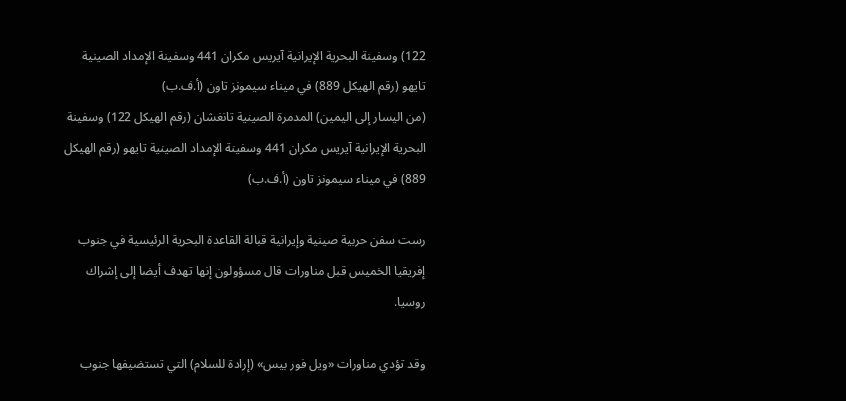122) وسفينة البحرية الإيرانية آيريس مكران 441 وسفينة الإمداد الصينية تايهو (رقم الهيكل 889) في ميناء سيمونز تاون (أ.ف.ب)
(من اليسار إلى اليمين) المدمرة الصينية تانغشان (رقم الهيكل 122) وسفينة البحرية الإيرانية آيريس مكران 441 وسفينة الإمداد الصينية تايهو (رقم الهيكل 889) في ميناء سيمونز تاون (أ.ف.ب)

رست سفن حربية صينية وإيرانية قبالة القاعدة البحرية الرئيسية في جنوب إفريقيا الخميس قبل مناورات قال مسؤولون إنها تهدف أيضا إلى إشراك روسيا.

وقد تؤدي مناورات «ويل فور بيس» (إرادة للسلام) التي تستضيفها جنوب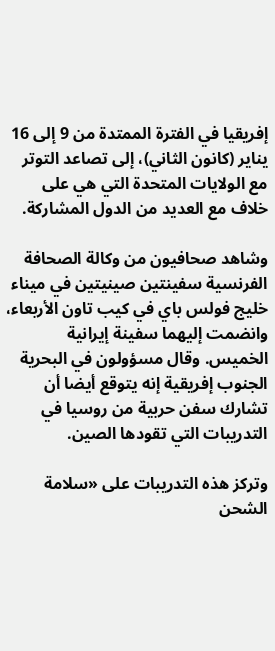إفريقيا في الفترة الممتدة من 9 إلى 16 يناير (كانون الثاني)، إلى تصاعد التوتر مع الولايات المتحدة التي هي على خلاف مع العديد من الدول المشاركة.

وشاهد صحافيون من وكالة الصحافة الفرنسية سفينتين صينيتين في ميناء خليج فولس باي في كيب تاون الأربعاء، وانضمت إليهما سفينة إيرانية الخميس. وقال مسؤولون في البحرية الجنوب إفريقية إنه يتوقع أيضا أن تشارك سفن حربية من روسيا في التدريبات التي تقودها الصين.

وتركز هذه التدريبات على «سلامة الشحن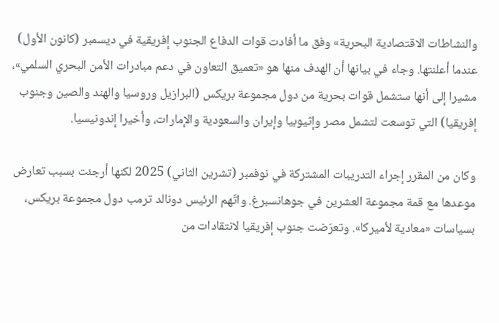والنشاطات الاقتصادية البحرية» وفق ما أفادت قوات الدفاع الجنوب إفريقية في ديسمبر (كانون الأول) عندما أعلنتها. وجاء في بيانها أن الهدف منها هو «تعميق التعاون في دعم مبادرات الأمن البحري السلمي»، مشيرا إلى أنها ستشمل قوات بحرية من دول مجموعة بريكس (البرازيل وروسيا والهند والصين وجنوب إفريقيا) التي توسعت لتشمل مصر وإثيوبيا وإيران والسعودية والإمارات، وأخيرا إندونيسيا.

وكان من المقرر إجراء التدريبات المشتركة في نوفمبر (تشرين الثاني) 2025 لكنها أرجئت بسبب تعارض موعدها مع قمة مجموعة العشرين في جوهانسبرغ. واتّهم الرئيس دونالد ترمب دول مجموعة بريكس، بسياسات «معادية لأميركا». وتعرّضت جنوب إفريقيا لانتقادات من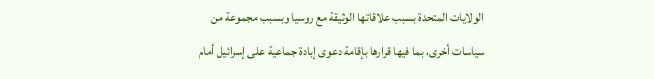الولايات المتحدة بسبب علاقاتها الوثيقة مع روسيا وبسبب مجموعة من سياسات أخرى، بما فيها قرارها بإقامة دعوى إبادة جماعية على إسرائيل أمام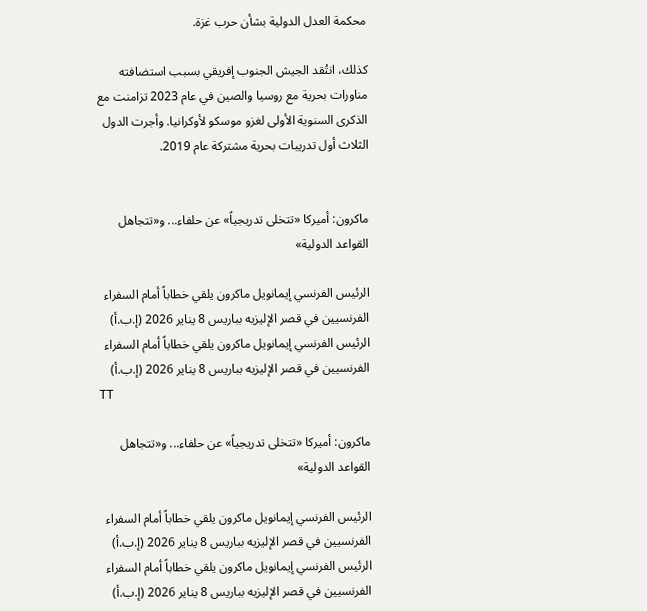محكمة العدل الدولية بشأن حرب غزة.

كذلك، انتُقد الجيش الجنوب إفريقي بسبب استضافته مناورات بحرية مع روسيا والصين في عام 2023 تزامنت مع الذكرى السنوية الأولى لغزو موسكو لأوكرانيا. وأجرت الدول الثلاث أول تدريبات بحرية مشتركة عام 2019.


ماكرون: أميركا «تتخلى تدريجياً» عن حلفاء... و«تتجاهل القواعد الدولية»

الرئيس الفرنسي إيمانويل ماكرون يلقي خطاباً أمام السفراء الفرنسيين في قصر الإليزيه بباريس 8 يناير 2026 (إ.ب.أ)
الرئيس الفرنسي إيمانويل ماكرون يلقي خطاباً أمام السفراء الفرنسيين في قصر الإليزيه بباريس 8 يناير 2026 (إ.ب.أ)
TT

ماكرون: أميركا «تتخلى تدريجياً» عن حلفاء... و«تتجاهل القواعد الدولية»

الرئيس الفرنسي إيمانويل ماكرون يلقي خطاباً أمام السفراء الفرنسيين في قصر الإليزيه بباريس 8 يناير 2026 (إ.ب.أ)
الرئيس الفرنسي إيمانويل ماكرون يلقي خطاباً أمام السفراء الفرنسيين في قصر الإليزيه بباريس 8 يناير 2026 (إ.ب.أ)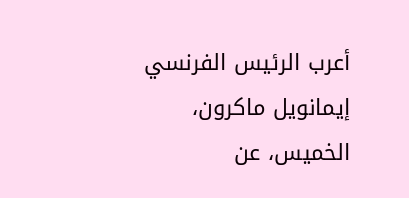أعرب الرئيس الفرنسي إيمانويل ماكرون، الخميس، عن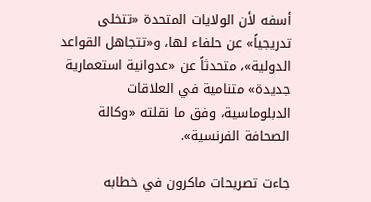أسفه لأن الولايات المتحدة «تتخلى تدريجياً» عن حلفاء لها، و«تتجاهل القواعد الدولية»، متحدثاً عن «عدوانية استعمارية جديدة» متنامية في العلاقات الدبلوماسية، وفق ما نقلته «وكالة الصحافة الفرنسية».

جاءت تصريحات ماكرون في خطابه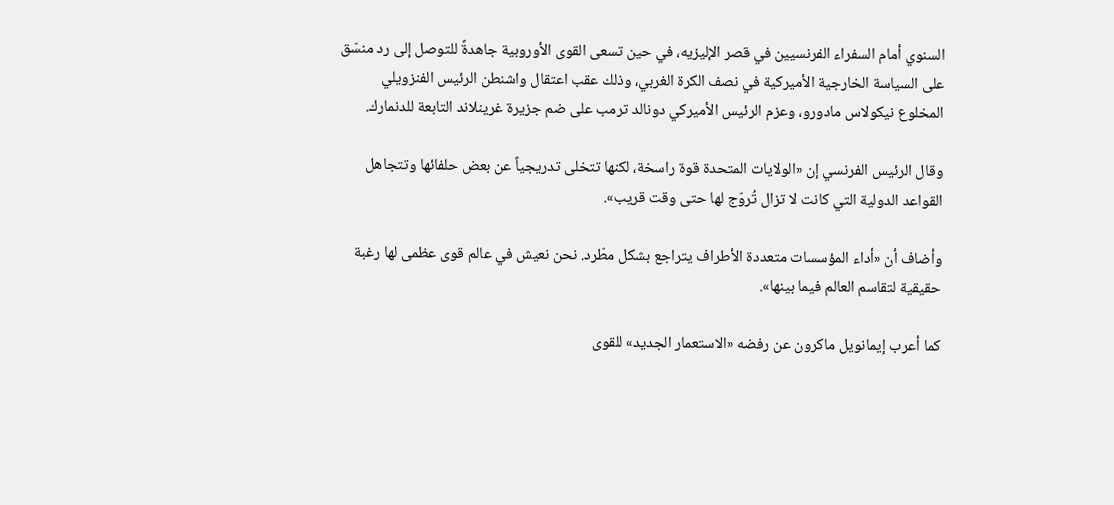السنوي أمام السفراء الفرنسيين في قصر الإليزيه، في حين تسعى القوى الأوروبية جاهدةً للتوصل إلى رد منسّق على السياسة الخارجية الأميركية في نصف الكرة الغربي، وذلك عقب اعتقال واشنطن الرئيس الفنزويلي المخلوع نيكولاس مادورو، وعزم الرئيس الأميركي دونالد ترمب على ضم جزيرة غرينلاند التابعة للدنمارك.

وقال الرئيس الفرنسي إن «الولايات المتحدة قوة راسخة، لكنها تتخلى تدريجياً عن بعض حلفائها وتتجاهل القواعد الدولية التي كانت لا تزال تُروّج لها حتى وقت قريب».

وأضاف أن «أداء المؤسسات متعددة الأطراف يتراجع بشكل مطّرد. نحن نعيش في عالم قوى عظمى لها رغبة حقيقية لتقاسم العالم فيما بينها».

كما أعرب إيمانويل ماكرون عن رفضه «الاستعمار الجديد» للقوى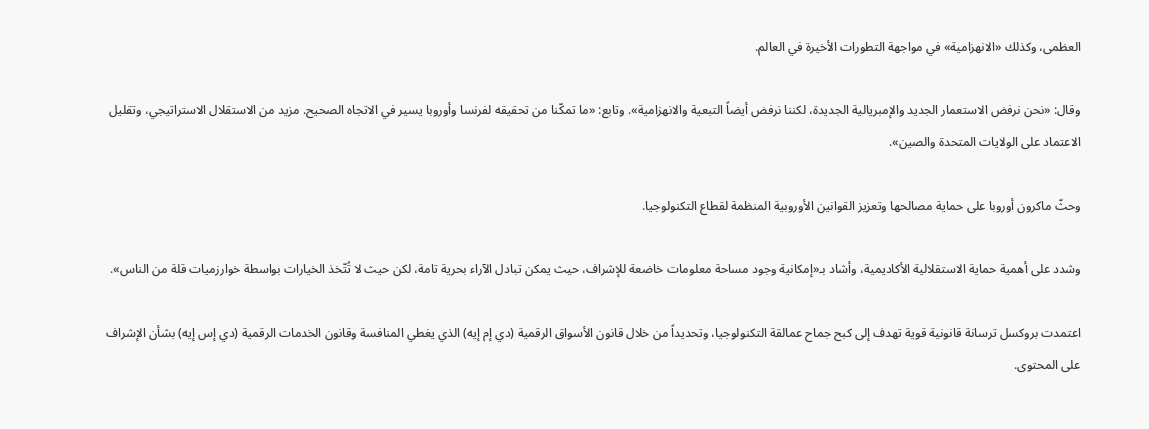العظمى، وكذلك «الانهزامية» في مواجهة التطورات الأخيرة في العالم.

وقال: «نحن نرفض الاستعمار الجديد والإمبريالية الجديدة، لكننا نرفض أيضاً التبعية والانهزامية». وتابع: «ما تمكّنا من تحقيقه لفرنسا وأوروبا يسير في الاتجاه الصحيح. مزيد من الاستقلال الاستراتيجي، وتقليل الاعتماد على الولايات المتحدة والصين».

وحثّ ماكرون أوروبا على حماية مصالحها وتعزيز القوانين الأوروبية المنظمة لقطاع التكنولوجيا.

وشدد على أهمية حماية الاستقلالية الأكاديمية، وأشاد بـ«إمكانية وجود مساحة معلومات خاضعة للإشراف، حيث يمكن تبادل الآراء بحرية تامة، لكن حيث لا تُتّخذ الخيارات بواسطة خوارزميات قلة من الناس».

اعتمدت بروكسل ترسانة قانونية قوية تهدف إلى كبح جماح عمالقة التكنولوجيا، وتحديداً من خلال قانون الأسواق الرقمية (دي إم إيه) الذي يغطي المنافسة وقانون الخدمات الرقمية (دي إس إيه) بشأن الإشراف على المحتوى.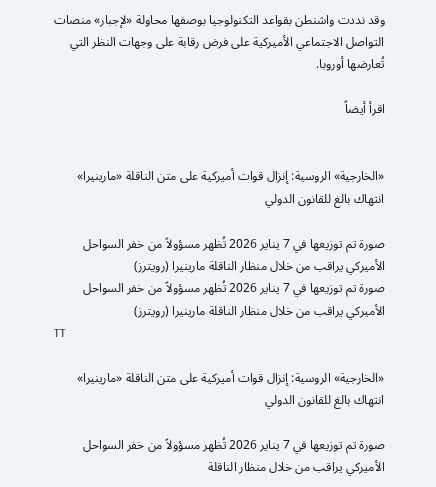وقد نددت واشنطن بقواعد التكنولوجيا بوصفها محاولة «لإجبار» منصات التواصل الاجتماعي الأميركية على فرض رقابة على وجهات النظر التي تُعارضها أوروبا.

اقرأ أيضاً


«الخارجية» الروسية: إنزال قوات أميركية على متن الناقلة «مارينيرا» انتهاك بالغ للقانون الدولي

صورة تم توزيعها في 7 يناير 2026 تُظهر مسؤولاً من خفر السواحل الأميركي يراقب من خلال منظار الناقلة مارينيرا (رويترز)
صورة تم توزيعها في 7 يناير 2026 تُظهر مسؤولاً من خفر السواحل الأميركي يراقب من خلال منظار الناقلة مارينيرا (رويترز)
TT

«الخارجية» الروسية: إنزال قوات أميركية على متن الناقلة «مارينيرا» انتهاك بالغ للقانون الدولي

صورة تم توزيعها في 7 يناير 2026 تُظهر مسؤولاً من خفر السواحل الأميركي يراقب من خلال منظار الناقلة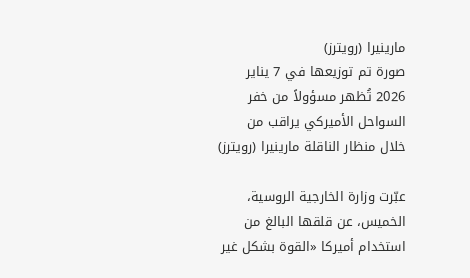مارينيرا (رويترز)
صورة تم توزيعها في 7 يناير 2026 تُظهر مسؤولاً من خفر السواحل الأميركي يراقب من خلال منظار الناقلة مارينيرا (رويترز)

عبّرت وزارة الخارجية الروسية، الخميس، عن قلقها البالغ من استخدام أميركا «القوة بشكل غير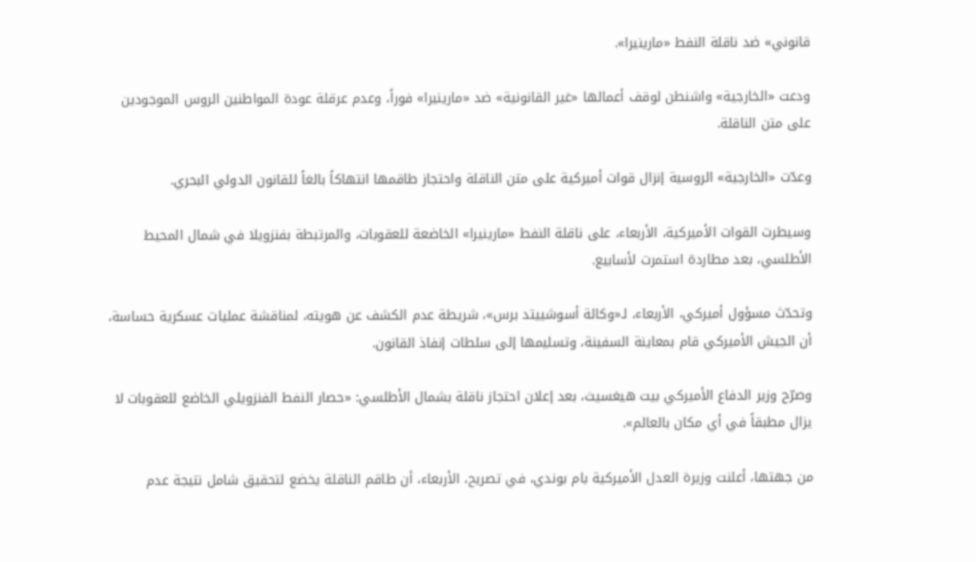قانوني» ضد ناقلة النفط «مارينيرا».

ودعت «الخارجية» واشنطن لوقف أعمالها «غير القانونية» ضد «مارينيرا» فوراً، وعدم عرقلة عودة المواطنين الروس الموجودين على متن الناقلة.

وعدّت «الخارجية» الروسية إنزال قوات أميركية على متن الناقلة واحتجاز طاقمها انتهاكاً بالغاً للقانون الدولي البحري.

وسيطرت القوات الأميركية، الأربعاء، على ناقلة النفط «مارينيرا» الخاضعة للعقوبات، والمرتبطة بفنزويلا في شمال المحيط الأطلسي، بعد مطاردة استمرت لأسابيع.

وتحدّث مسؤول أميركي، الأربعاء، لـ«وكالة أسوشييتد برس»، شريطة عدم الكشف عن هويته، لمناقشة عمليات عسكرية حساسة، أن الجيش الأميركي قام بمعاينة السفينة، وتسليمها إلى سلطات إنفاذ القانون.

وصرّح وزير الدفاع الأميركي بيت هيغسيث، بعد إعلان احتجاز ناقلة بشمال الأطلسي: «حصار النفط الفنزويلي الخاضع للعقوبات لا يزال مطبقاً في أي مكان بالعالم».

من جهتها، أعلنت وزيرة العدل الأميركية بام بوندي، في تصريح، الأربعاء، أن طاقم الناقلة يخضع لتحقيق شامل نتيجة عدم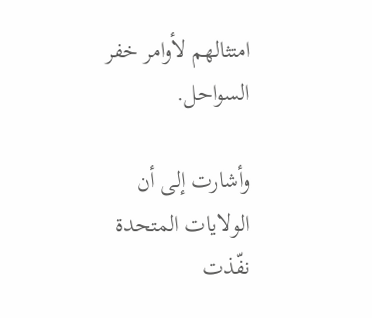امتثالهم لأوامر خفر السواحل.

وأشارت إلى أن الولايات المتحدة نفّذت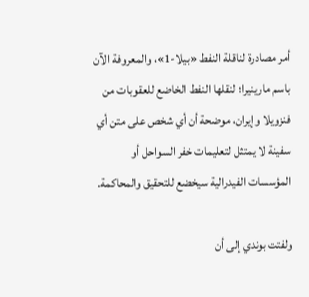أمر مصادرة لناقلة النفط «بيلا-1»، والمعروفة الآن باسم مارينيرا؛ لنقلها النفط الخاضع للعقوبات من فنزويلا وإيران، موضحة أن أي شخص على متن أي سفينة لا يمتثل لتعليمات خفر السواحل أو المؤسسات الفيدرالية سيخضع للتحقيق والمحاكمة.

ولفتت بوندي إلى أن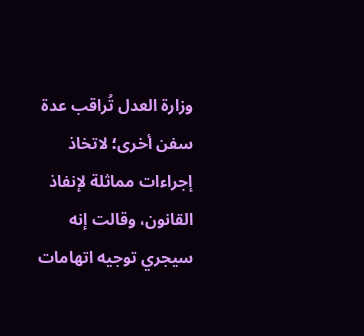وزارة العدل تُراقب عدة سفن أخرى؛ لاتخاذ إجراءات مماثلة لإنفاذ القانون، وقالت إنه سيجري توجيه اتهامات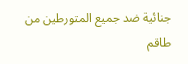جنائية ضد جميع المتورطين من طاقم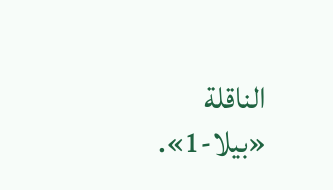الناقلة «بيلا-1».